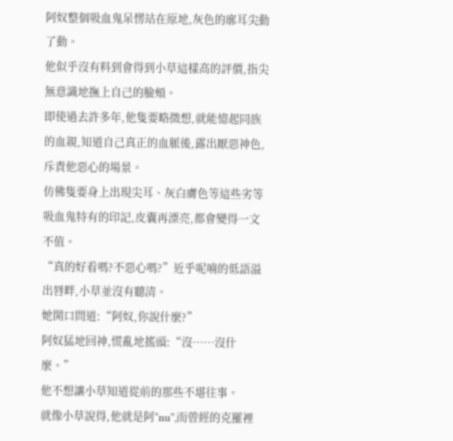阿奴整個吸血鬼呆愣站在原地,灰色的廓耳尖動了動。
他似乎沒有料到會得到小草這樣高的評價,指尖無意識地撫上自己的臉頰。
即使過去許多年,他隻要略微想,就能憶起同族的血親,知道自己真正的血脈後,露出厭惡神色,斥責他惡心的場景。
仿佛隻要身上出現尖耳、灰白膚色等這些劣等吸血鬼特有的印記,皮囊再漂亮,都會變得一文不值。
“真的好看嗎?不惡心嗎?”近乎呢喃的低語溢出唇畔,小草並沒有聽清。
她開口問道:“阿奴,你說什麼?”
阿奴猛地回神,慌亂地搖頭:“沒……沒什麼。”
他不想讓小草知道從前的那些不堪往事。
就像小草說得,他就是阿“nu”,而曾經的克羅裡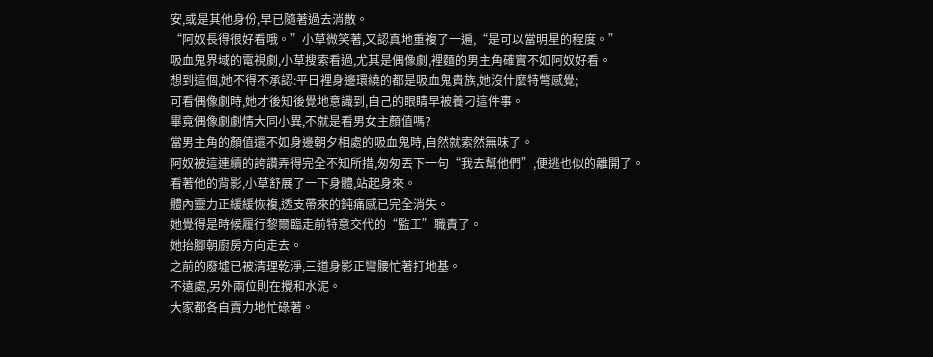安,或是其他身份,早已隨著過去消散。
“阿奴長得很好看哦。”小草微笑著,又認真地重複了一遍,“是可以當明星的程度。”
吸血鬼界域的電視劇,小草搜索看過,尤其是偶像劇,裡麵的男主角確實不如阿奴好看。
想到這個,她不得不承認:平日裡身邊環繞的都是吸血鬼貴族,她沒什麼特彆感覺;
可看偶像劇時,她才後知後覺地意識到,自己的眼睛早被養刁這件事。
畢竟偶像劇劇情大同小異,不就是看男女主顏值嗎?
當男主角的顏值還不如身邊朝夕相處的吸血鬼時,自然就索然無味了。
阿奴被這連續的誇讚弄得完全不知所措,匆匆丟下一句“我去幫他們”,便逃也似的離開了。
看著他的背影,小草舒展了一下身體,站起身來。
體內靈力正緩緩恢複,透支帶來的鈍痛感已完全消失。
她覺得是時候履行黎爾臨走前特意交代的“監工”職責了。
她抬腳朝廚房方向走去。
之前的廢墟已被清理乾淨,三道身影正彎腰忙著打地基。
不遠處,另外兩位則在攪和水泥。
大家都各自賣力地忙碌著。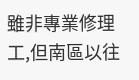雖非專業修理工,但南區以往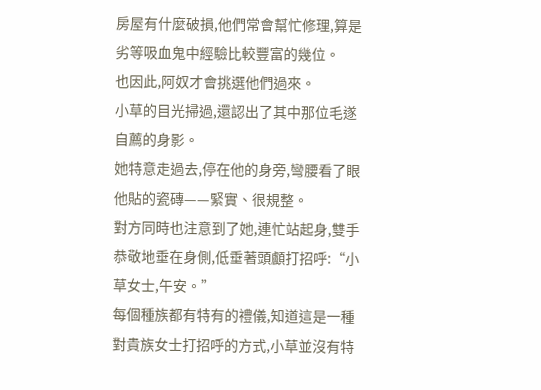房屋有什麼破損,他們常會幫忙修理,算是劣等吸血鬼中經驗比較豐富的幾位。
也因此,阿奴才會挑選他們過來。
小草的目光掃過,還認出了其中那位毛遂自薦的身影。
她特意走過去,停在他的身旁,彎腰看了眼他貼的瓷磚——緊實、很規整。
對方同時也注意到了她,連忙站起身,雙手恭敬地垂在身側,低垂著頭顱打招呼:“小草女士,午安。”
每個種族都有特有的禮儀,知道這是一種對貴族女士打招呼的方式,小草並沒有特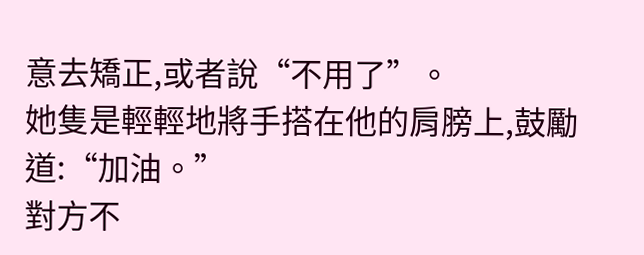意去矯正,或者說“不用了”。
她隻是輕輕地將手搭在他的肩膀上,鼓勵道:“加油。”
對方不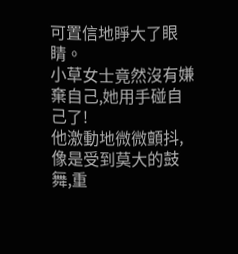可置信地睜大了眼睛。
小草女士竟然沒有嫌棄自己,她用手碰自己了!
他激動地微微顫抖,像是受到莫大的鼓舞,重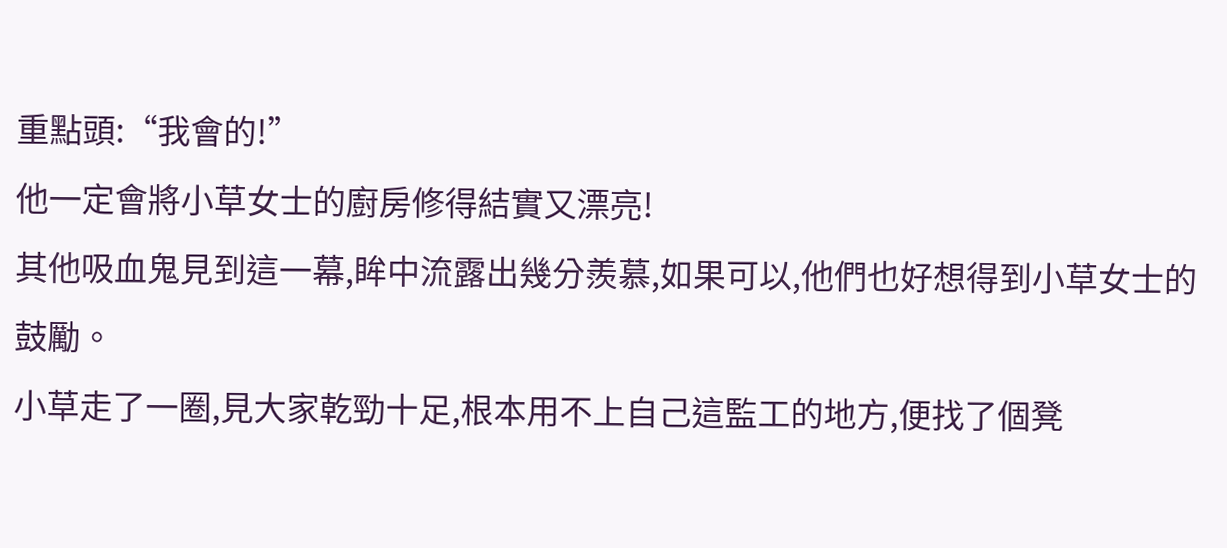重點頭:“我會的!”
他一定會將小草女士的廚房修得結實又漂亮!
其他吸血鬼見到這一幕,眸中流露出幾分羨慕,如果可以,他們也好想得到小草女士的鼓勵。
小草走了一圈,見大家乾勁十足,根本用不上自己這監工的地方,便找了個凳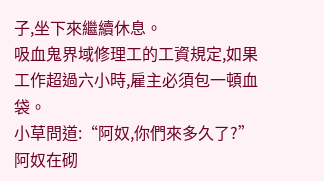子,坐下來繼續休息。
吸血鬼界域修理工的工資規定,如果工作超過六小時,雇主必須包一頓血袋。
小草問道:“阿奴,你們來多久了?”
阿奴在砌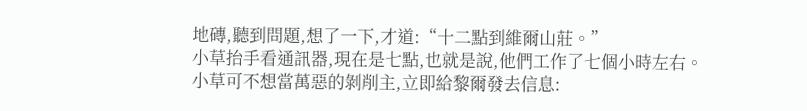地磚,聽到問題,想了一下,才道:“十二點到維爾山莊。”
小草抬手看通訊器,現在是七點,也就是說,他們工作了七個小時左右。
小草可不想當萬惡的剝削主,立即給黎爾發去信息: